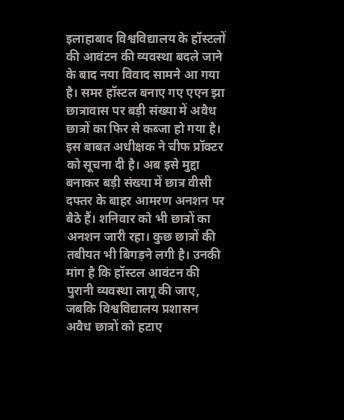इलाहाबाद विश्वविद्यालय के हॉस्टलों की आवंटन की व्यवस्था बदले जाने के बाद नया विवाद सामने आ गया है। समर हॉस्टल बनाए गए एएन झा छात्रावास पर बड़ी संख्या में अवैध छात्रों का फिर से कब्जा हो गया है। इस बाबत अधीक्षक ने चीफ प्रॉक्टर को सूचना दी है। अब इसे मुद्दा बनाकर बड़ी संख्या में छात्र वीसी दफ्तर के बाहर आमरण अनशन पर बैठे हैं। शनिवार को भी छात्रों का अनशन जारी रहा। कुछ छात्रों की तबीयत भी बिगड़ने लगी है। उनकी मांग है कि हॉस्टल आवंटन की पुरानी व्यवस्था लागू की जाए, जबकि विश्वविद्यालय प्रशासन अवैध छात्रों को हटाए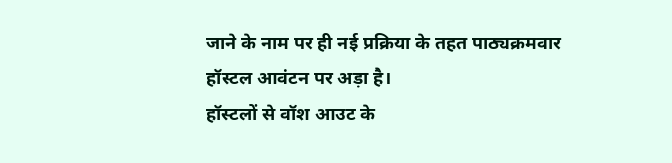जाने के नाम पर ही नई प्रक्रिया के तहत पाठ्यक्रमवार हॉस्टल आवंटन पर अड़ा है।
हॉस्टलों से वॉश आउट के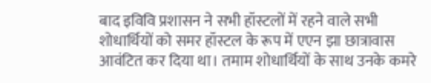बाद इविवि प्रशासन ने सभी हॉस्टलों में रहने वाले सभी शोधार्थियों को समर हॉस्टल के रूप में एएन झा छात्रावास आवंटित कर दिया था। तमाम शोधार्थियों के साथ उनके कमरे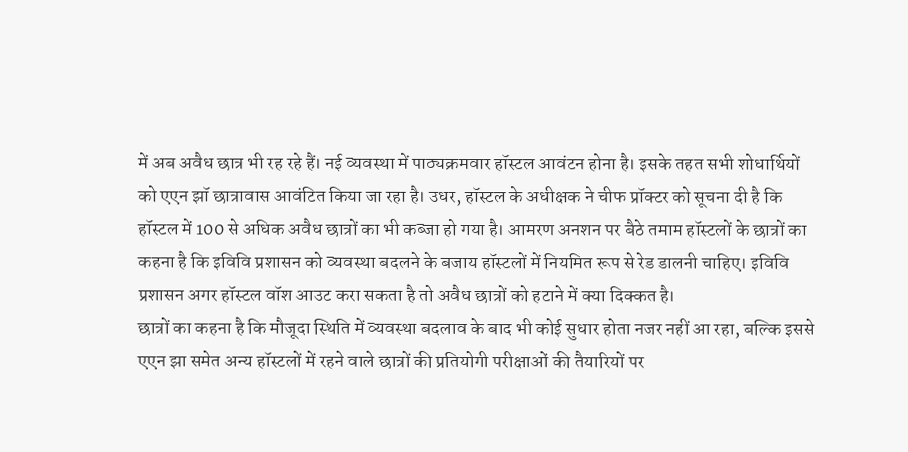में अब अवैध छात्र भी रह रहे हैं। नई व्यवस्था में पाठ्यक्रमवार हॉस्टल आवंटन होना है। इसके तहत सभी शोधार्थियों को एएन झॉ छात्रावास आवंटित किया जा रहा है। उधर, हॉस्टल के अधीक्षक ने चीफ प्रॉक्टर को सूचना दी है कि हॉस्टल में 100 से अधिक अवैध छात्रों का भी कब्जा हो गया है। आमरण अनशन पर बैठे तमाम हॉस्टलों के छात्रों का कहना है कि इविवि प्रशासन को व्यवस्था बदलने के बजाय हॉस्टलों में नियमित रूप से रेड डालनी चाहिए। इविवि प्रशासन अगर हॉस्टल वॉश आउट करा सकता है तो अवैध छात्रों को हटाने में क्या दिक्कत है।
छात्रों का कहना है कि मौजूदा स्थिति में व्यवस्था बदलाव के बाद भी कोई सुधार होता नजर नहीं आ रहा, बल्कि इससे एएन झा समेत अन्य हॉस्टलों में रहने वाले छात्रों की प्रतियोगी परीक्षाओं की तैयारियों पर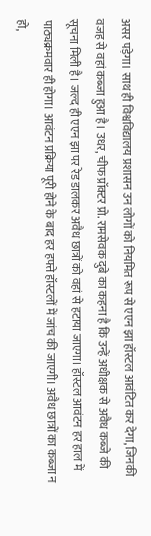असर पड़ेगा। साथ ही विश्वविद्यालय प्रशासन उन लोगों को नियमित रूप से एएन झा हॉस्टल आवंटित कर देगा, जिनकी वजह से वहां कब्जा हुआ है। उधर, चीफ प्रॉक्टर प्रो. रामसेवक दुबे का कहना है कि उन्हें अधीक्षक से अवैध कब्जे की सूचना मिली है। जल्द ही एएन झा पर रेड डालकर अवैध छात्रों को वहां से हटाया जाएगा। हॉस्टल आवंटन हर हाल में पाठ्यक्रमवार ही होगा। आवंटन प्रक्रिया पूरी होने के बाद हर हफ्ते हॉस्टलों में जांच की जाएगी। अवैध छात्रों का कब्जा न हो,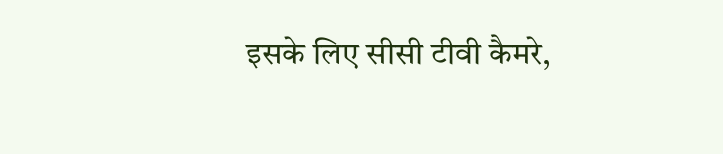इसके लिए सीसी टीवी कैमरे,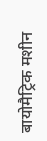बायोमैट्रिक मशीन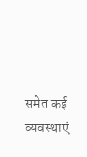समेत कई व्यवस्थाएं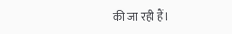की जा रही हैं।